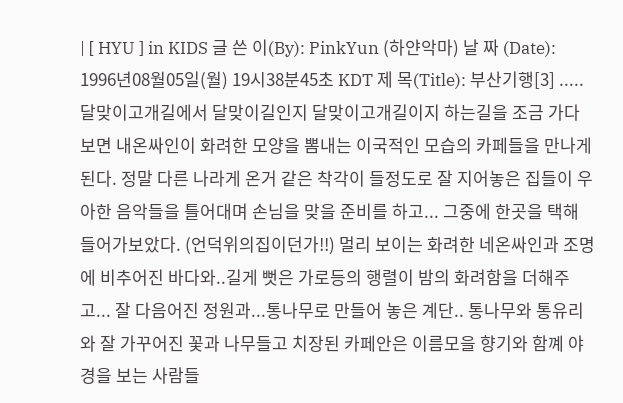| [ HYU ] in KIDS 글 쓴 이(By): PinkYun (하얀악마) 날 짜 (Date): 1996년08월05일(월) 19시38분45초 KDT 제 목(Title): 부산기행[3] ..... 달맞이고개길에서 달맞이길인지 달맞이고개길이지 하는길을 조금 가다 보면 내온싸인이 화려한 모양을 뽐내는 이국적인 모습의 카페들을 만나게 된다. 정말 다른 나라게 온거 같은 착각이 들정도로 잘 지어놓은 집들이 우아한 음악들을 틀어대며 손님을 맞을 준비를 하고... 그중에 한곳을 택해 들어가보았다. (언덕위의집이던가!!) 멀리 보이는 화려한 네온싸인과 조명에 비추어진 바다와..길게 뻣은 가로등의 행렬이 밤의 화려함을 더해주고... 잘 다음어진 정원과...통나무로 만들어 놓은 계단.. 통나무와 통유리와 잘 가꾸어진 꽃과 나무들고 치장된 카페안은 이름모을 향기와 함꼐 야경을 보는 사람들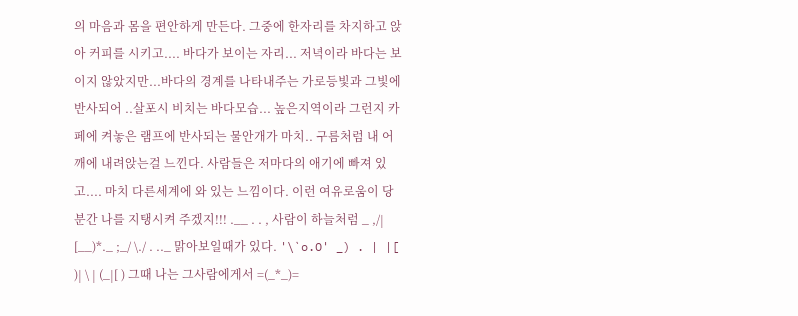의 마음과 몸을 편안하게 만든다. 그중에 한자리를 차지하고 앉아 커피를 시키고.... 바다가 보이는 자리... 저녁이라 바다는 보이지 않았지만...바다의 경계를 나타내주는 가로등빛과 그빛에 반사되어 ..살포시 비치는 바다모습... 높은지역이라 그런지 카페에 켜놓은 램프에 반사되는 물안개가 마치.. 구름처럼 내 어깨에 내려앉는걸 느낀다. 사람들은 저마다의 애기에 빠져 있고.... 마치 다른세계에 와 있는 느낌이다. 이런 여유로움이 당분간 나를 지탱시켜 주겠지!!! .__ . . , 사람이 하늘처럼 _ ,/| [__)*._ ;_/ \./ . .._ 맑아보일때가 있다. '\`o.O' _) . | |[ )| \ | (_|[ ) 그때 나는 그사람에게서 =(_*_)=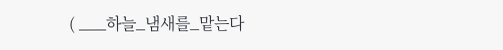( ___하늘_냄새를_맡는다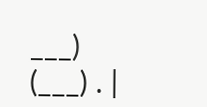___) (___) . |